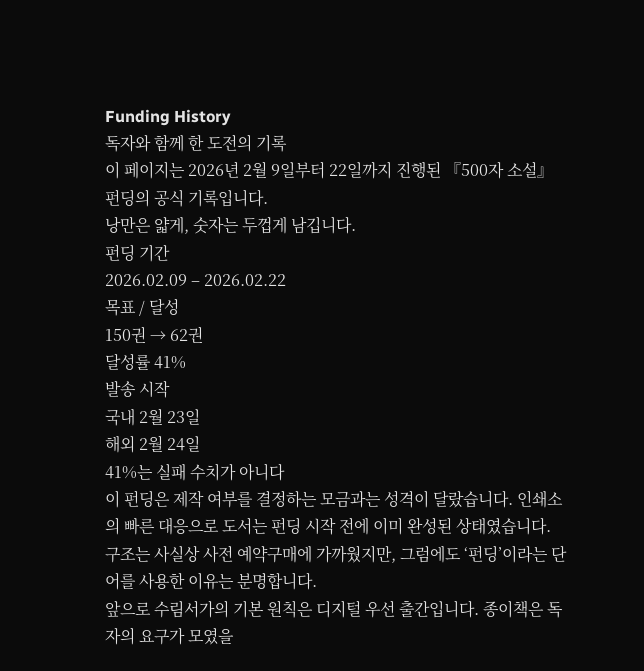Funding History
독자와 함께 한 도전의 기록
이 페이지는 2026년 2월 9일부터 22일까지 진행된 『500자 소설』 펀딩의 공식 기록입니다.
낭만은 얇게, 숫자는 두껍게 남깁니다.
펀딩 기간
2026.02.09 – 2026.02.22
목표 / 달성
150권 → 62권
달성률 41%
발송 시작
국내 2월 23일
해외 2월 24일
41%는 실패 수치가 아니다
이 펀딩은 제작 여부를 결정하는 모금과는 성격이 달랐습니다. 인쇄소의 빠른 대응으로 도서는 펀딩 시작 전에 이미 완성된 상태였습니다.
구조는 사실상 사전 예약구매에 가까웠지만, 그럼에도 ‘펀딩’이라는 단어를 사용한 이유는 분명합니다.
앞으로 수림서가의 기본 원칙은 디지털 우선 출간입니다. 종이책은 독자의 요구가 모였을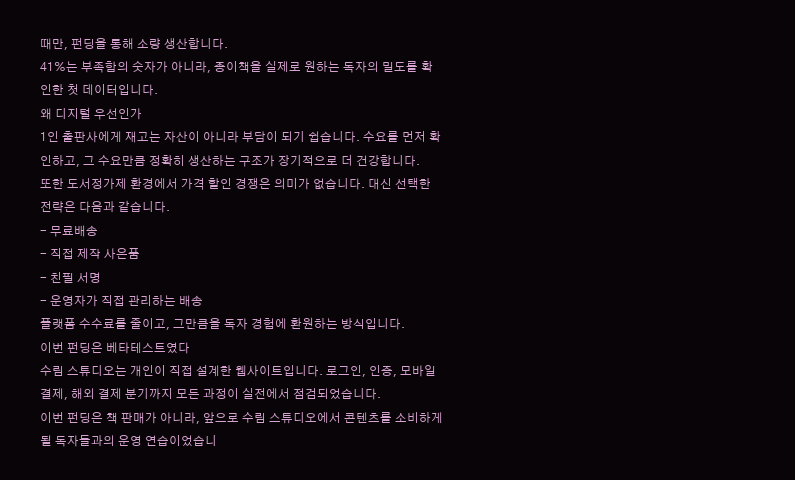때만, 펀딩을 통해 소량 생산합니다.
41%는 부족함의 숫자가 아니라, 종이책을 실제로 원하는 독자의 밀도를 확인한 첫 데이터입니다.
왜 디지털 우선인가
1인 출판사에게 재고는 자산이 아니라 부담이 되기 쉽습니다. 수요를 먼저 확인하고, 그 수요만큼 정확히 생산하는 구조가 장기적으로 더 건강합니다.
또한 도서정가제 환경에서 가격 할인 경쟁은 의미가 없습니다. 대신 선택한 전략은 다음과 같습니다.
- 무료배송
- 직접 제작 사은품
- 친필 서명
- 운영자가 직접 관리하는 배송
플랫폼 수수료를 줄이고, 그만큼을 독자 경험에 환원하는 방식입니다.
이번 펀딩은 베타테스트였다
수림 스튜디오는 개인이 직접 설계한 웹사이트입니다. 로그인, 인증, 모바일 결제, 해외 결제 분기까지 모든 과정이 실전에서 점검되었습니다.
이번 펀딩은 책 판매가 아니라, 앞으로 수림 스튜디오에서 콘텐츠를 소비하게 될 독자들과의 운영 연습이었습니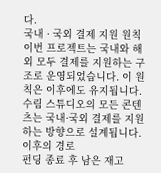다.
국내 · 국외 결제 지원 원칙
이번 프로젝트는 국내와 해외 모두 결제를 지원하는 구조로 운영되었습니다. 이 원칙은 이후에도 유지됩니다.
수림 스튜디오의 모든 콘텐츠는 국내·국외 결제를 지원하는 방향으로 설계됩니다.
이후의 경로
펀딩 종료 후 남은 재고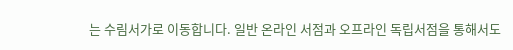는 수림서가로 이동합니다. 일반 온라인 서점과 오프라인 독립서점을 통해서도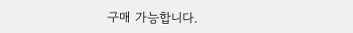구매 가능합니다.